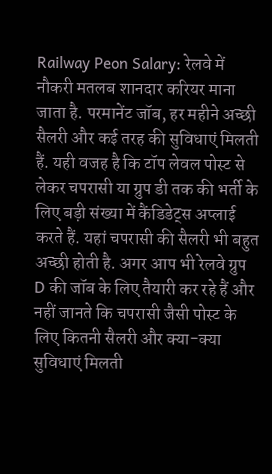Railway Peon Salary: रेलवे में नौकरी मतलब शानदार करियर माना जाता है. परमानेंट जॉब, हर महीने अच्छी सैलरी और कई तरह की सुविधाएं मिलती हैं. यही वजह है कि टॉप लेवल पोस्ट से लेकर चपरासी या ग्रुप डी तक की भर्ती के लिए बड़ी संख्या में कैंडिडेट्स अप्लाई करते हैं. यहां चपरासी की सैलरी भी बहुत अच्छी होती है. अगर आप भी रेलवे ग्रुप D की जॉब के लिए तैयारी कर रहे हैं और नहीं जानते कि चपरासी जैसी पोस्ट के लिए कितनी सैलरी और क्या-क्या सुविधाएं मिलती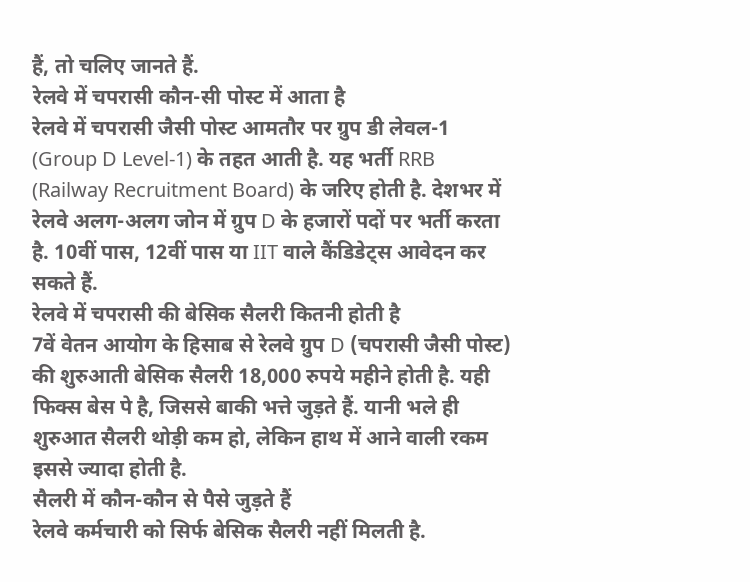हैं, तो चलिए जानते हैं.
रेलवे में चपरासी कौन-सी पोस्ट में आता है
रेलवे में चपरासी जैसी पोस्ट आमतौर पर ग्रुप डी लेवल-1 (Group D Level-1) के तहत आती है. यह भर्ती RRB (Railway Recruitment Board) के जरिए होती है. देशभर में रेलवे अलग-अलग जोन में ग्रुप D के हजारों पदों पर भर्ती करता है. 10वीं पास, 12वीं पास या IIT वाले कैंडिडेट्स आवेदन कर सकते हैं.
रेलवे में चपरासी की बेसिक सैलरी कितनी होती है
7वें वेतन आयोग के हिसाब से रेलवे ग्रुप D (चपरासी जैसी पोस्ट) की शुरुआती बेसिक सैलरी 18,000 रुपये महीने होती है. यही फिक्स बेस पे है, जिससे बाकी भत्ते जुड़ते हैं. यानी भले ही शुरुआत सैलरी थोड़ी कम हो, लेकिन हाथ में आने वाली रकम इससे ज्यादा होती है.
सैलरी में कौन-कौन से पैसे जुड़ते हैं
रेलवे कर्मचारी को सिर्फ बेसिक सैलरी नहीं मिलती है.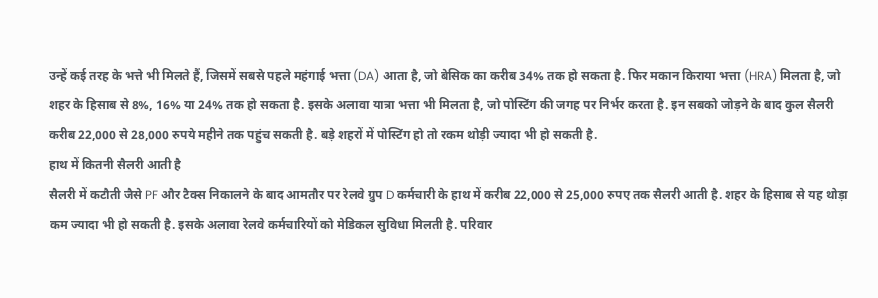उन्हें कई तरह के भत्ते भी मिलते हैं, जिसमें सबसे पहले महंगाई भत्ता (DA) आता है, जो बेसिक का करीब 34% तक हो सकता है. फिर मकान किराया भत्ता (HRA) मिलता है, जो शहर के हिसाब से 8%, 16% या 24% तक हो सकता है. इसके अलावा यात्रा भत्ता भी मिलता है, जो पोस्टिंग की जगह पर निर्भर करता है. इन सबको जोड़ने के बाद कुल सैलरी करीब 22,000 से 28,000 रुपये महीने तक पहुंच सकती है. बड़े शहरों में पोस्टिंग हो तो रकम थोड़ी ज्यादा भी हो सकती है.
हाथ में कितनी सैलरी आती है
सैलरी में कटौती जैसे PF और टैक्स निकालने के बाद आमतौर पर रेलवे ग्रुप D कर्मचारी के हाथ में करीब 22,000 से 25,000 रुपए तक सैलरी आती है. शहर के हिसाब से यह थोड़ा कम ज्यादा भी हो सकती है. इसके अलावा रेलवे कर्मचारियों को मेडिकल सुविधा मिलती है. परिवार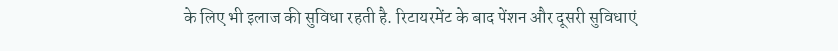के लिए भी इलाज की सुविधा रहती है. रिटायरमेंट के बाद पेंशन और दूसरी सुविधाएं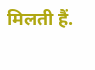मिलती हैं.